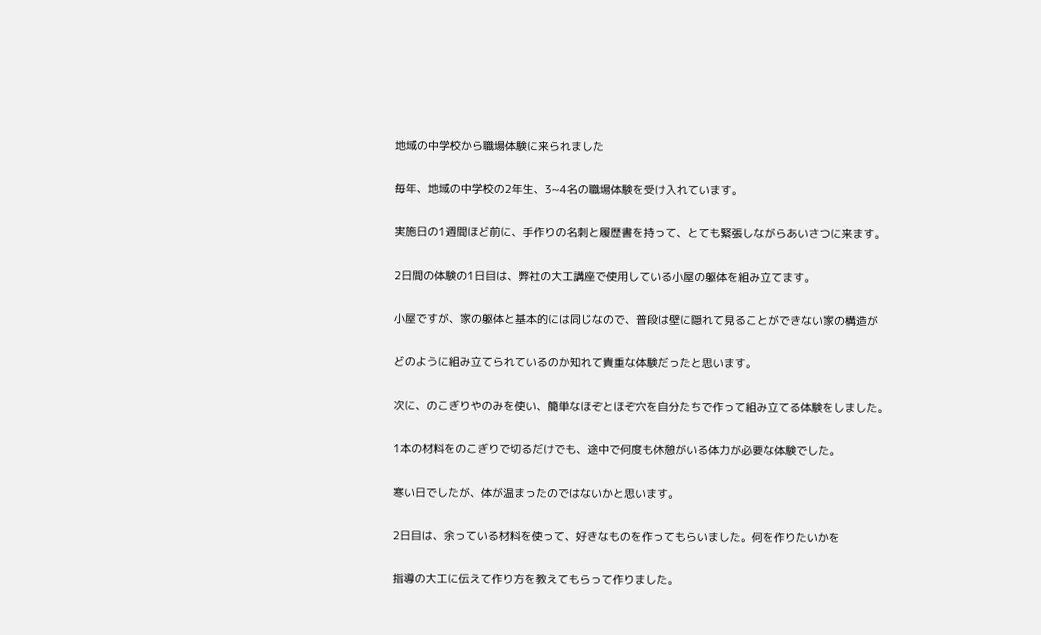地域の中学校から職場体験に来られました

毎年、地域の中学校の2年生、3~4名の職場体験を受け入れています。

実施日の1週間ほど前に、手作りの名刺と履歴書を持って、とても緊張しながらあいさつに来ます。

2日間の体験の1日目は、弊社の大工講座で使用している小屋の躯体を組み立てます。

小屋ですが、家の躯体と基本的には同じなので、普段は壁に隠れて見ることができない家の構造が

どのように組み立てられているのか知れて貴重な体験だったと思います。

次に、のこぎりやのみを使い、簡単なほぞとほぞ穴を自分たちで作って組み立てる体験をしました。

1本の材料をのこぎりで切るだけでも、途中で何度も休憩がいる体力が必要な体験でした。

寒い日でしたが、体が温まったのではないかと思います。

2日目は、余っている材料を使って、好きなものを作ってもらいました。何を作りたいかを

指導の大工に伝えて作り方を教えてもらって作りました。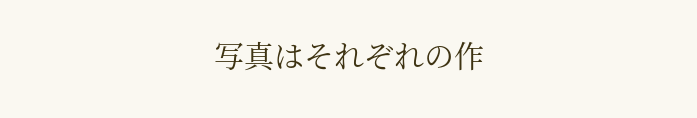写真はそれぞれの作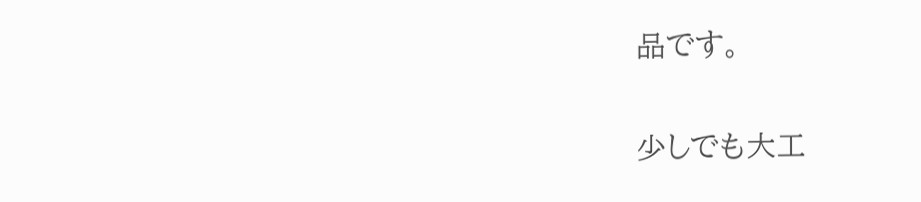品です。

少しでも大工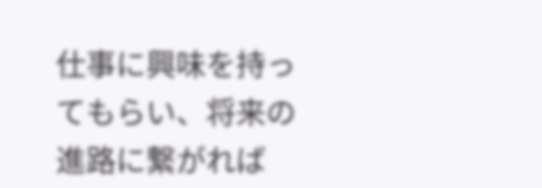仕事に興味を持ってもらい、将来の進路に繋がれば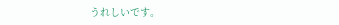うれしいです。